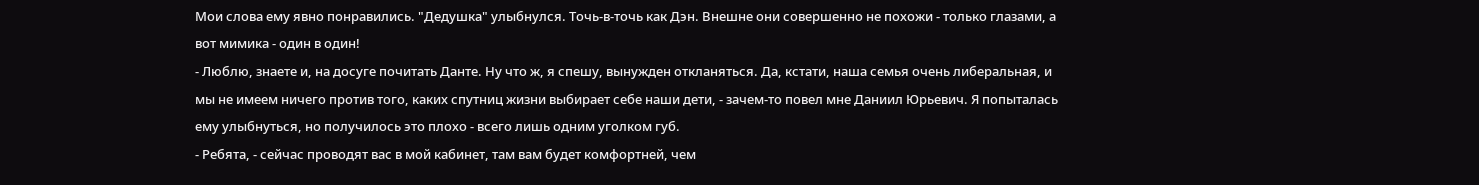Мои слова ему явно понравились. "Дедушка" улыбнулся. Точь-в-точь как Дэн. Внешне они совершенно не похожи - только глазами, а вот мимика - один в один!
- Люблю, знаете и, на досуге почитать Данте. Ну что ж, я спешу, вынужден откланяться. Да, кстати, наша семья очень либеральная, и мы не имеем ничего против того, каких спутниц жизни выбирает себе наши дети, - зачем-то повел мне Даниил Юрьевич. Я попыталась ему улыбнуться, но получилось это плохо - всего лишь одним уголком губ.
- Ребята, - сейчас проводят вас в мой кабинет, там вам будет комфортней, чем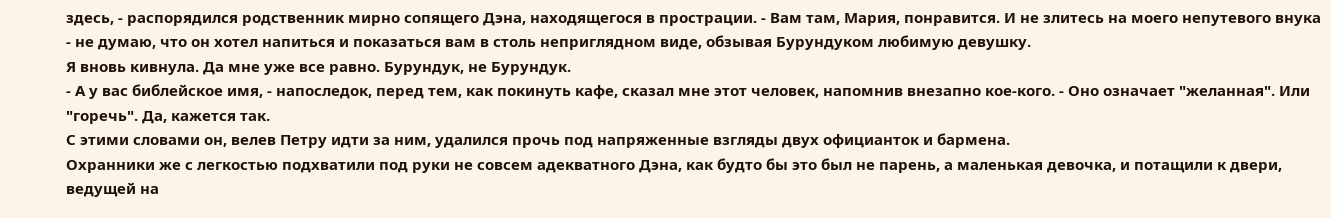здесь, - распорядился родственник мирно сопящего Дэна, находящегося в прострации. - Вам там, Мария, понравится. И не злитесь на моего непутевого внука - не думаю, что он хотел напиться и показаться вам в столь неприглядном виде, обзывая Бурундуком любимую девушку.
Я вновь кивнула. Да мне уже все равно. Бурундук, не Бурундук.
- А у вас библейское имя, - напоследок, перед тем, как покинуть кафе, сказал мне этот человек, напомнив внезапно кое-кого. - Оно означает "желанная". Или "горечь". Да, кажется так.
С этими словами он, велев Петру идти за ним, удалился прочь под напряженные взгляды двух официанток и бармена.
Охранники же с легкостью подхватили под руки не совсем адекватного Дэна, как будто бы это был не парень, а маленькая девочка, и потащили к двери, ведущей на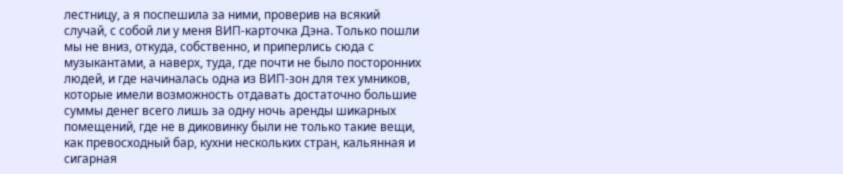лестницу, а я поспешила за ними, проверив на всякий случай, с собой ли у меня ВИП-карточка Дэна. Только пошли мы не вниз, откуда, собственно, и приперлись сюда с музыкантами, а наверх, туда, где почти не было посторонних людей, и где начиналась одна из ВИП-зон для тех умников, которые имели возможность отдавать достаточно большие суммы денег всего лишь за одну ночь аренды шикарных помещений, где не в диковинку были не только такие вещи, как превосходный бар, кухни нескольких стран, кальянная и сигарная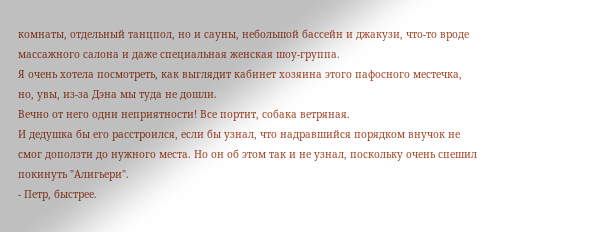комнаты, отдельный танцпол, но и сауны, небольшой бассейн и джакузи, что-то вроде массажного салона и даже специальная женская шоу-группа.
Я очень хотела посмотреть, как выглядит кабинет хозяина этого пафосного местечка, но, увы, из-за Дэна мы туда не дошли.
Вечно от него одни неприятности! Все портит, собака ветряная.
И дедушка бы его расстроился, если бы узнал, что надравшийся порядком внучок не смог доползти до нужного места. Но он об этом так и не узнал, поскольку очень спешил покинуть "Алигьери".
- Петр, быстрее.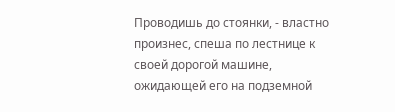Проводишь до стоянки, - властно произнес, спеша по лестнице к своей дорогой машине, ожидающей его на подземной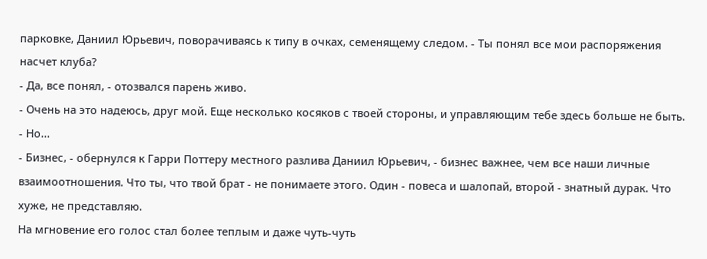парковке, Даниил Юрьевич, поворачиваясь к типу в очках, семенящему следом. - Ты понял все мои распоряжения насчет клуба?
- Да, все понял, - отозвался парень живо.
- Очень на это надеюсь, друг мой. Еще несколько косяков с твоей стороны, и управляющим тебе здесь больше не быть.
- Но...
- Бизнес, - обернулся к Гарри Поттеру местного разлива Даниил Юрьевич, - бизнес важнее, чем все наши личные взаимоотношения. Что ты, что твой брат - не понимаете этого. Один - повеса и шалопай, второй - знатный дурак. Что хуже, не представляю.
На мгновение его голос стал более теплым и даже чуть-чуть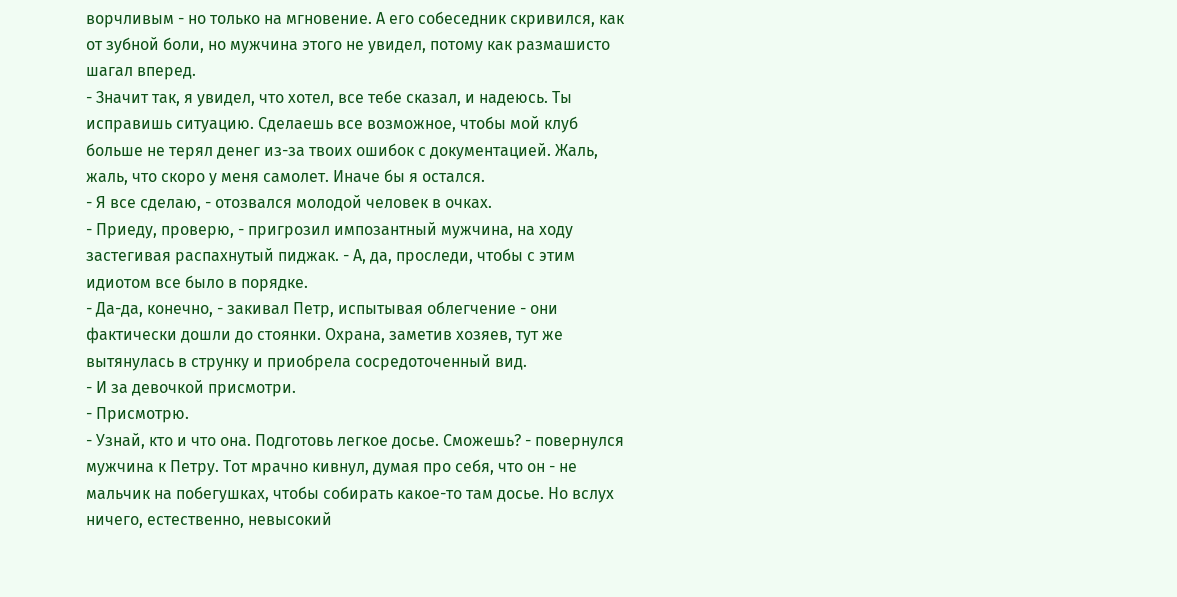ворчливым - но только на мгновение. А его собеседник скривился, как от зубной боли, но мужчина этого не увидел, потому как размашисто шагал вперед.
- Значит так, я увидел, что хотел, все тебе сказал, и надеюсь. Ты исправишь ситуацию. Сделаешь все возможное, чтобы мой клуб больше не терял денег из-за твоих ошибок с документацией. Жаль, жаль, что скоро у меня самолет. Иначе бы я остался.
- Я все сделаю, - отозвался молодой человек в очках.
- Приеду, проверю, - пригрозил импозантный мужчина, на ходу застегивая распахнутый пиджак. - А, да, проследи, чтобы с этим идиотом все было в порядке.
- Да-да, конечно, - закивал Петр, испытывая облегчение - они фактически дошли до стоянки. Охрана, заметив хозяев, тут же вытянулась в струнку и приобрела сосредоточенный вид.
- И за девочкой присмотри.
- Присмотрю.
- Узнай, кто и что она. Подготовь легкое досье. Сможешь? - повернулся мужчина к Петру. Тот мрачно кивнул, думая про себя, что он - не мальчик на побегушках, чтобы собирать какое-то там досье. Но вслух ничего, естественно, невысокий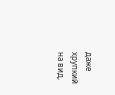даже хрупкий на вид,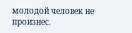молодой человек не произнес.